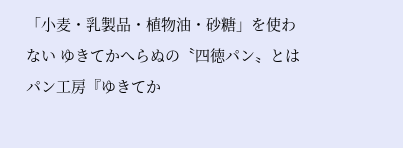「小麦・乳製品・植物油・砂糖」を使わない ゆきてかへらぬの〝四徳パン〟とは
パン工房『ゆきてか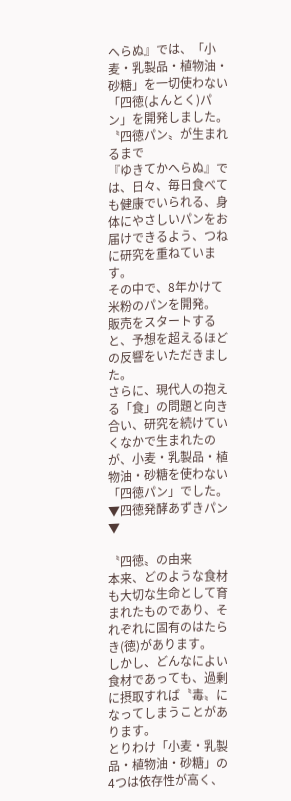へらぬ』では、「小麦・乳製品・植物油・砂糖」を一切使わない「四徳(よんとく)パン」を開発しました。
〝四徳パン〟が生まれるまで
『ゆきてかへらぬ』では、日々、毎日食べても健康でいられる、身体にやさしいパンをお届けできるよう、つねに研究を重ねています。
その中で、8年かけて米粉のパンを開発。
販売をスタートすると、予想を超えるほどの反響をいただきました。
さらに、現代人の抱える「食」の問題と向き合い、研究を続けていくなかで生まれたのが、小麦・乳製品・植物油・砂糖を使わない「四徳パン」でした。
▼四徳発酵あずきパン▼

〝四徳〟の由来
本来、どのような食材も大切な生命として育まれたものであり、それぞれに固有のはたらき(徳)があります。
しかし、どんなによい食材であっても、過剰に摂取すれば〝毒〟になってしまうことがあります。
とりわけ「小麦・乳製品・植物油・砂糖」の4つは依存性が高く、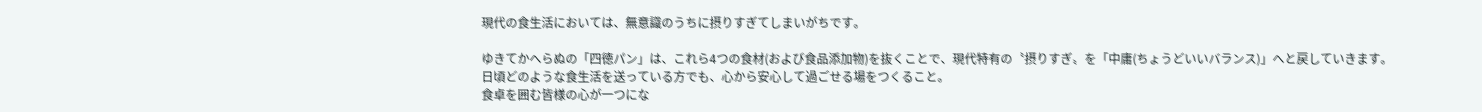現代の食生活においては、無意識のうちに摂りすぎてしまいがちです。

ゆきてかへらぬの「四徳パン」は、これら4つの食材(および食品添加物)を抜くことで、現代特有の〝摂りすぎ〟を「中庸(ちょうどいいバランス)」へと戻していきます。
日頃どのような食生活を送っている方でも、心から安心して過ごせる場をつくること。
食卓を囲む皆様の心が一つにな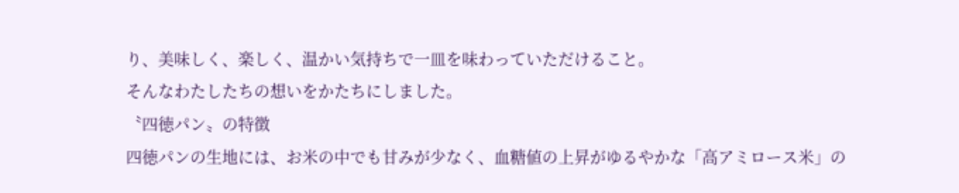り、美味しく、楽しく、温かい気持ちで一皿を味わっていただけること。
そんなわたしたちの想いをかたちにしました。
〝四徳パン〟の特徴
四徳パンの生地には、お米の中でも甘みが少なく、血糖値の上昇がゆるやかな「高アミロース米」の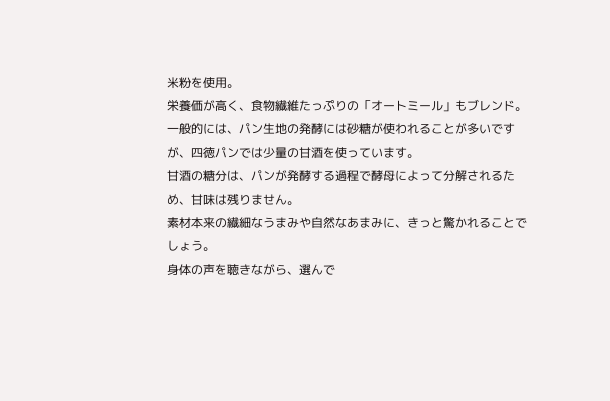米粉を使用。
栄養価が高く、食物繊維たっぷりの「オートミール」もブレンド。
一般的には、パン生地の発酵には砂糖が使われることが多いですが、四徳パンでは少量の甘酒を使っています。
甘酒の糖分は、パンが発酵する過程で酵母によって分解されるため、甘味は残りません。
素材本来の繊細なうまみや自然なあまみに、きっと驚かれることでしょう。
身体の声を聴きながら、選んで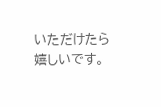いただけたら嬉しいです。